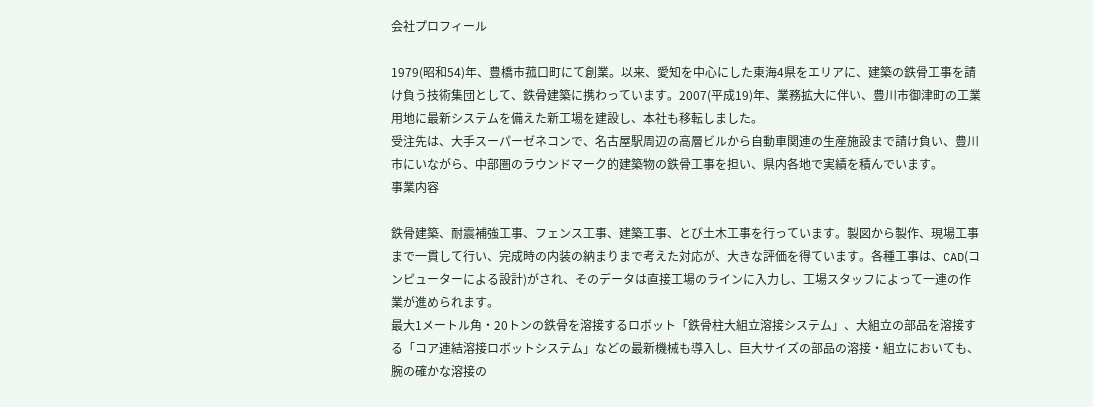会社プロフィール

1979(昭和54)年、豊橋市菰口町にて創業。以来、愛知を中心にした東海4県をエリアに、建築の鉄骨工事を請け負う技術集団として、鉄骨建築に携わっています。2007(平成19)年、業務拡大に伴い、豊川市御津町の工業用地に最新システムを備えた新工場を建設し、本社も移転しました。
受注先は、大手スーパーゼネコンで、名古屋駅周辺の高層ビルから自動車関連の生産施設まで請け負い、豊川市にいながら、中部圏のラウンドマーク的建築物の鉄骨工事を担い、県内各地で実績を積んでいます。
事業内容

鉄骨建築、耐震補強工事、フェンス工事、建築工事、とび土木工事を行っています。製図から製作、現場工事まで一貫して行い、完成時の内装の納まりまで考えた対応が、大きな評価を得ています。各種工事は、CAD(コンピューターによる設計)がされ、そのデータは直接工場のラインに入力し、工場スタッフによって一連の作業が進められます。
最大1メートル角・20トンの鉄骨を溶接するロボット「鉄骨柱大組立溶接システム」、大組立の部品を溶接する「コア連結溶接ロボットシステム」などの最新機械も導入し、巨大サイズの部品の溶接・組立においても、腕の確かな溶接の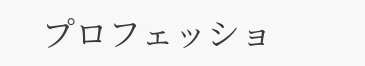プロフェッショ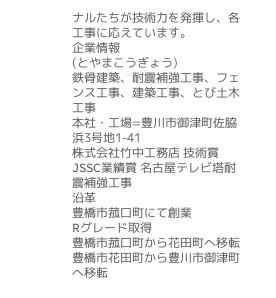ナルたちが技術力を発揮し、各工事に応えています。
企業情報
(とやまこうぎょう)
鉄骨建築、耐震補強工事、フェンス工事、建築工事、とび土木工事
本社・工場=豊川市御津町佐脇浜3号地1-41
株式会社竹中工務店 技術賞JSSC業績賞 名古屋テレビ塔耐震補強工事
沿革
豊橋市菰口町にて創業
Rグレード取得
豊橋市菰口町から花田町へ移転
豊橋市花田町から豊川市御津町へ移転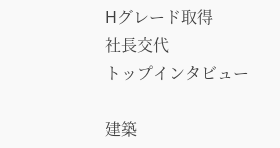Hグレード取得
社長交代
トップインタビュー

建築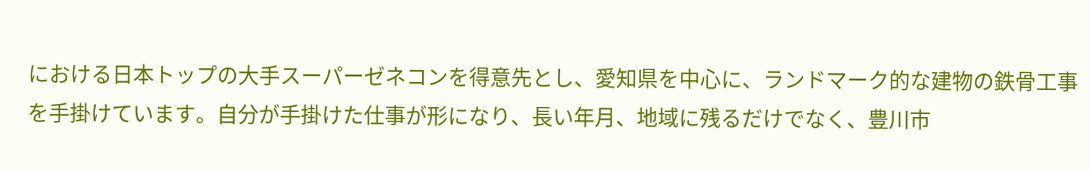における日本トップの大手スーパーゼネコンを得意先とし、愛知県を中心に、ランドマーク的な建物の鉄骨工事を手掛けています。自分が手掛けた仕事が形になり、長い年月、地域に残るだけでなく、豊川市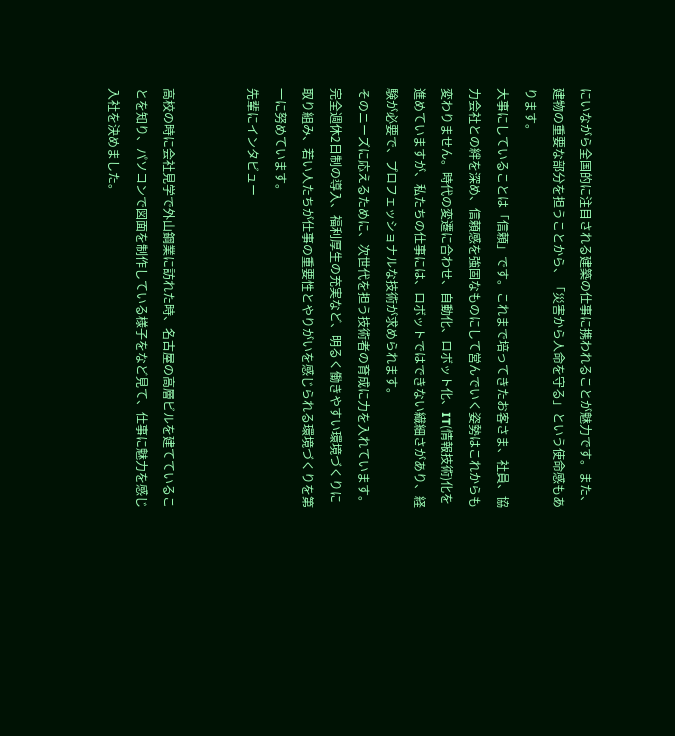にいながら全国的に注目される建築の仕事に携われることが魅力です。また、建物の重要な部分を担うことから、「災害から人命を守る」という使命感もあります。
大事にしていることは「信頼」です。これまで培ってきたお客さま、社員、協力会社との絆を深め、信頼感を強固なものにして営んでいく姿勢はこれからも変わりません。時代の変遷に合わせ、自動化、ロボット化、IT(情報技術)化を進めていますが、私たちの仕事には、ロボットではできない繊細さがあり、経験が必要で、プロフェッショナルな技術が求められます。
そのニーズに応えるために、次世代を担う技術者の育成に力を入れています。完全週休2日制の導入、福利厚生の充実など、明るく働きやすい環境づくりに取り組み、若い人たちが仕事の重要性とやりがいを感じられる環境づくりを第一に努めています。
先輩にインタビュー


高校の時に会社見学で外山鋼業に訪れた時、名古屋の高層ビルを建てていることを知り、パソコンで図面を制作している様子をなど見て、仕事に魅力を感じ入社を決めました。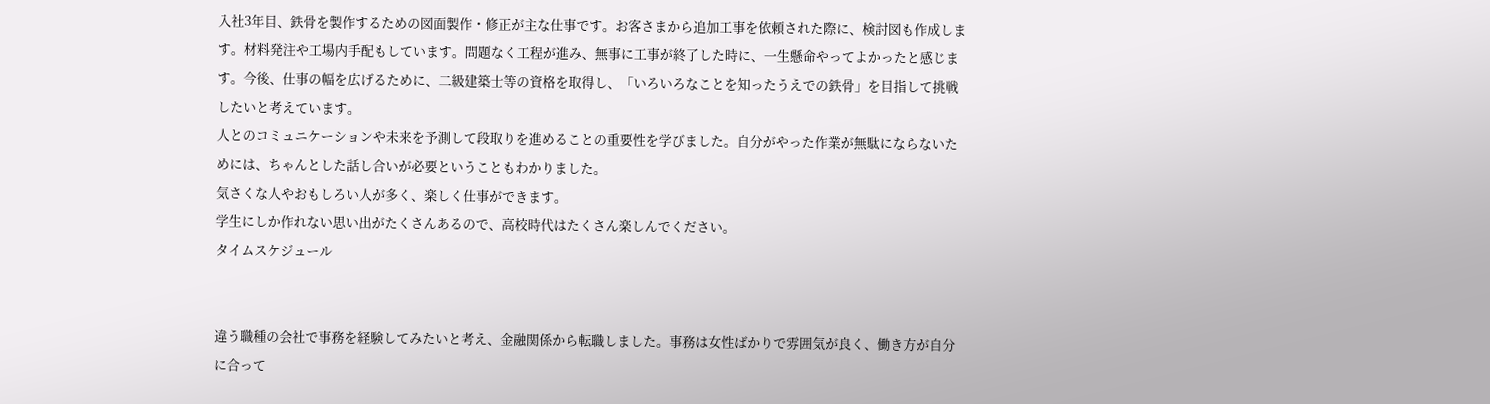入社3年目、鉄骨を製作するための図面製作・修正が主な仕事です。お客さまから追加工事を依頼された際に、検討図も作成します。材料発注や工場内手配もしています。問題なく工程が進み、無事に工事が終了した時に、一生懸命やってよかったと感じます。今後、仕事の幅を広げるために、二級建築士等の資格を取得し、「いろいろなことを知ったうえでの鉄骨」を目指して挑戦したいと考えています。
人とのコミュニケーションや未来を予測して段取りを進めることの重要性を学びました。自分がやった作業が無駄にならないためには、ちゃんとした話し合いが必要ということもわかりました。
気さくな人やおもしろい人が多く、楽しく仕事ができます。
学生にしか作れない思い出がたくさんあるので、高校時代はたくさん楽しんでください。
タイムスケジュール


違う職種の会社で事務を経験してみたいと考え、金融関係から転職しました。事務は女性ばかりで雰囲気が良く、働き方が自分に合って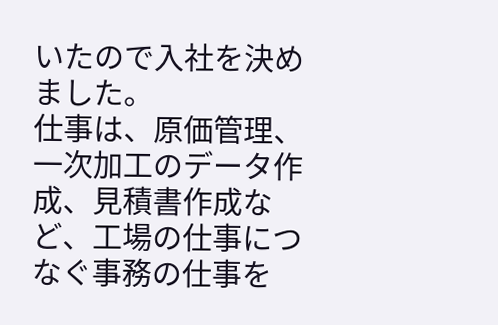いたので入社を決めました。
仕事は、原価管理、一次加工のデータ作成、見積書作成など、工場の仕事につなぐ事務の仕事を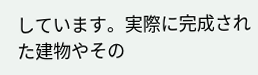しています。実際に完成された建物やその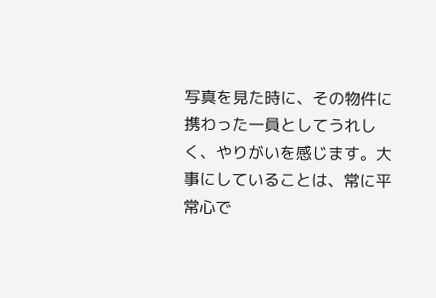写真を見た時に、その物件に携わった一員としてうれしく、やりがいを感じます。大事にしていることは、常に平常心で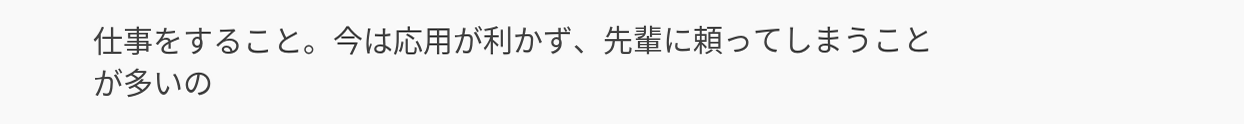仕事をすること。今は応用が利かず、先輩に頼ってしまうことが多いの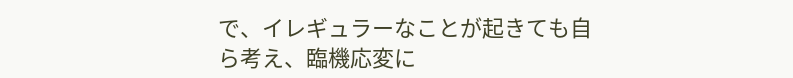で、イレギュラーなことが起きても自ら考え、臨機応変に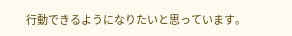行動できるようになりたいと思っています。